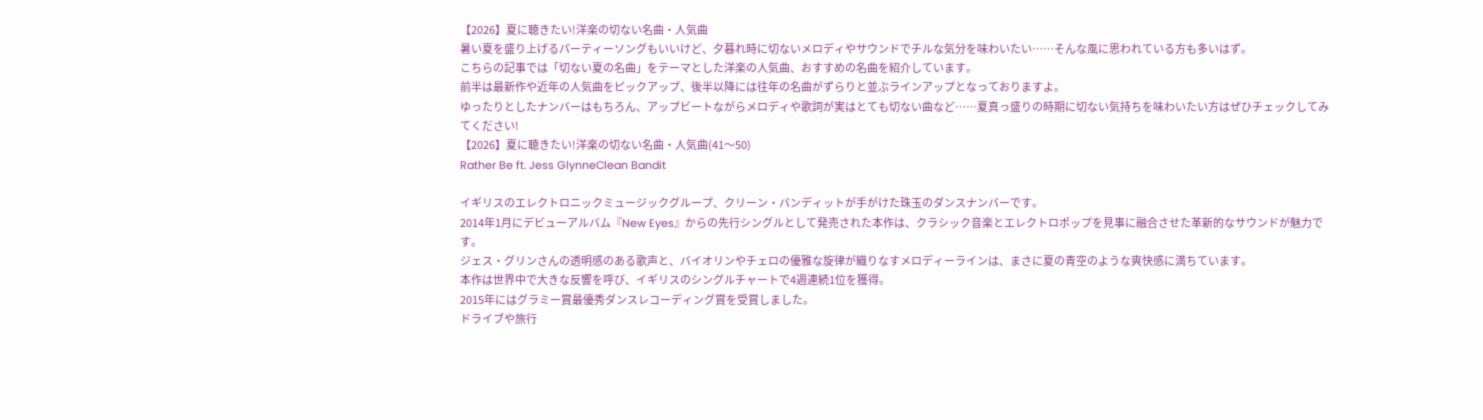【2026】夏に聴きたい!洋楽の切ない名曲・人気曲
暑い夏を盛り上げるパーティーソングもいいけど、夕暮れ時に切ないメロディやサウンドでチルな気分を味わいたい……そんな風に思われている方も多いはず。
こちらの記事では「切ない夏の名曲」をテーマとした洋楽の人気曲、おすすめの名曲を紹介しています。
前半は最新作や近年の人気曲をピックアップ、後半以降には往年の名曲がずらりと並ぶラインアップとなっておりますよ。
ゆったりとしたナンバーはもちろん、アップビートながらメロディや歌詞が実はとても切ない曲など……夏真っ盛りの時期に切ない気持ちを味わいたい方はぜひチェックしてみてください!
【2026】夏に聴きたい!洋楽の切ない名曲・人気曲(41〜50)
Rather Be ft. Jess GlynneClean Bandit

イギリスのエレクトロニックミュージックグループ、クリーン・バンディットが手がけた珠玉のダンスナンバーです。
2014年1月にデビューアルバム『New Eyes』からの先行シングルとして発売された本作は、クラシック音楽とエレクトロポップを見事に融合させた革新的なサウンドが魅力です。
ジェス・グリンさんの透明感のある歌声と、バイオリンやチェロの優雅な旋律が織りなすメロディーラインは、まさに夏の青空のような爽快感に満ちています。
本作は世界中で大きな反響を呼び、イギリスのシングルチャートで4週連続1位を獲得。
2015年にはグラミー賞最優秀ダンスレコーディング賞を受賞しました。
ドライブや旅行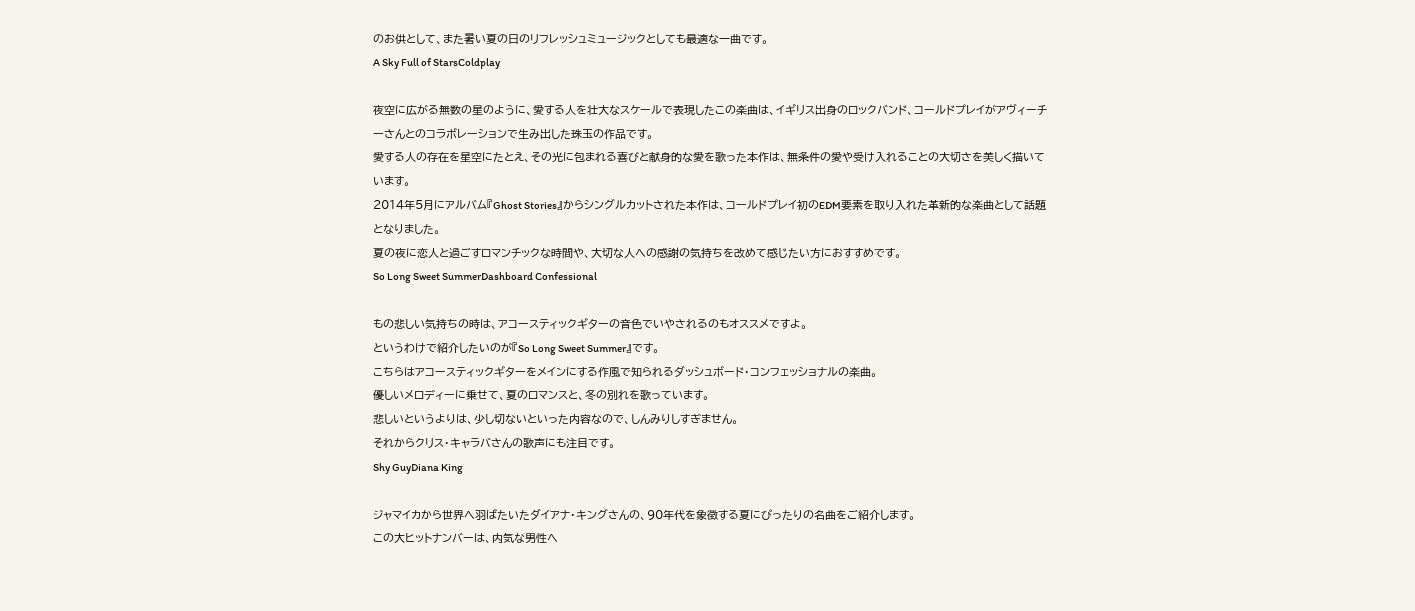のお供として、また暑い夏の日のリフレッシュミュージックとしても最適な一曲です。
A Sky Full of StarsColdplay

夜空に広がる無数の星のように、愛する人を壮大なスケールで表現したこの楽曲は、イギリス出身のロックバンド、コールドプレイがアヴィーチーさんとのコラボレーションで生み出した珠玉の作品です。
愛する人の存在を星空にたとえ、その光に包まれる喜びと献身的な愛を歌った本作は、無条件の愛や受け入れることの大切さを美しく描いています。
2014年5月にアルバム『Ghost Stories』からシングルカットされた本作は、コールドプレイ初のEDM要素を取り入れた革新的な楽曲として話題となりました。
夏の夜に恋人と過ごすロマンチックな時間や、大切な人への感謝の気持ちを改めて感じたい方におすすめです。
So Long Sweet SummerDashboard Confessional

もの悲しい気持ちの時は、アコースティックギターの音色でいやされるのもオススメですよ。
というわけで紹介したいのが『So Long Sweet Summer』です。
こちらはアコースティックギターをメインにする作風で知られるダッシュボード・コンフェッショナルの楽曲。
優しいメロディーに乗せて、夏のロマンスと、冬の別れを歌っています。
悲しいというよりは、少し切ないといった内容なので、しんみりしすぎません。
それからクリス・キャラバさんの歌声にも注目です。
Shy GuyDiana King

ジャマイカから世界へ羽ばたいたダイアナ・キングさんの、90年代を象徴する夏にぴったりの名曲をご紹介します。
この大ヒットナンバーは、内気な男性へ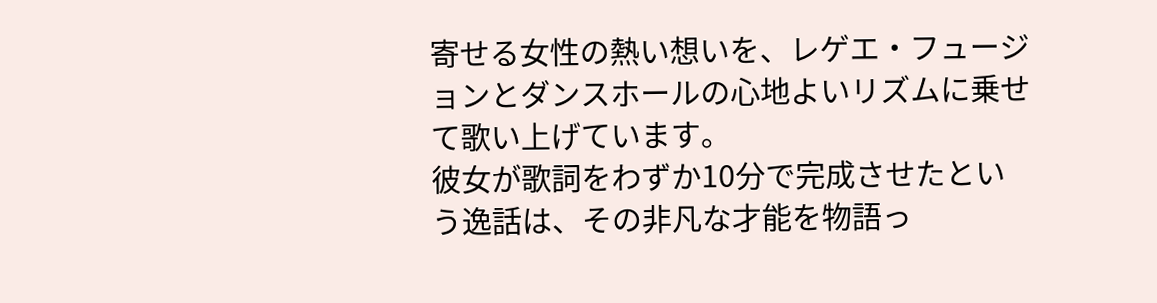寄せる女性の熱い想いを、レゲエ・フュージョンとダンスホールの心地よいリズムに乗せて歌い上げています。
彼女が歌詞をわずか10分で完成させたという逸話は、その非凡な才能を物語っ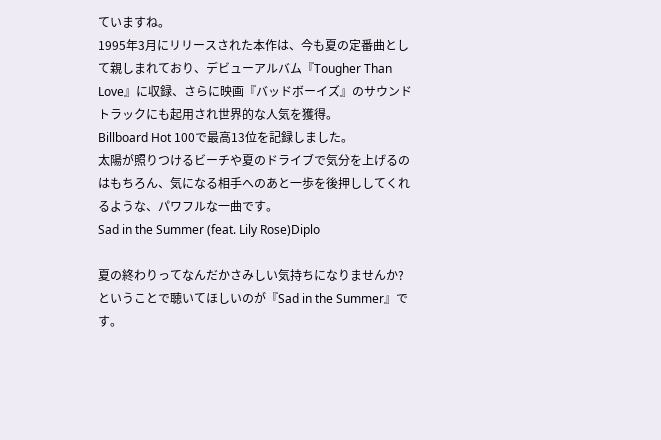ていますね。
1995年3月にリリースされた本作は、今も夏の定番曲として親しまれており、デビューアルバム『Tougher Than Love』に収録、さらに映画『バッドボーイズ』のサウンドトラックにも起用され世界的な人気を獲得。
Billboard Hot 100で最高13位を記録しました。
太陽が照りつけるビーチや夏のドライブで気分を上げるのはもちろん、気になる相手へのあと一歩を後押ししてくれるような、パワフルな一曲です。
Sad in the Summer (feat. Lily Rose)Diplo

夏の終わりってなんだかさみしい気持ちになりませんか?
ということで聴いてほしいのが『Sad in the Summer』です。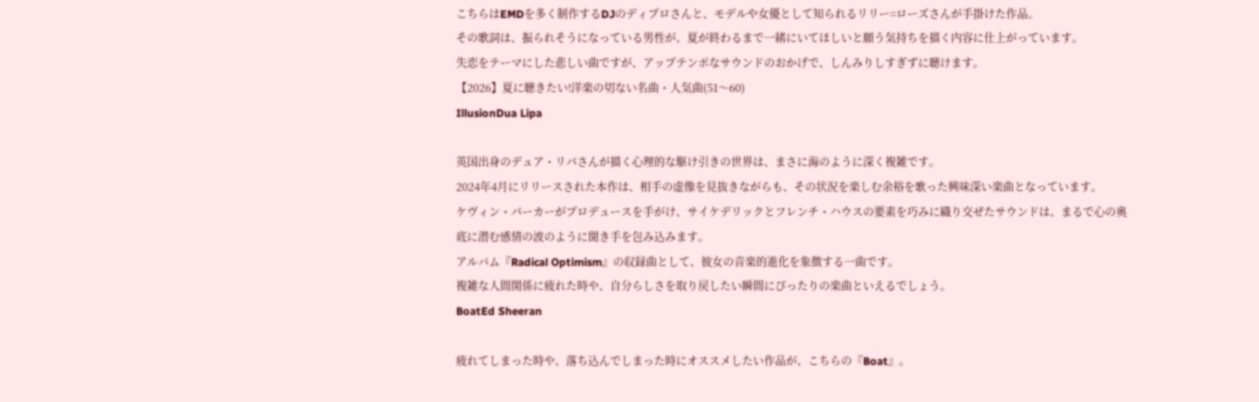こちらはEMDを多く制作するDJのディプロさんと、モデルや女優として知られるリリー=ローズさんが手掛けた作品。
その歌詞は、振られそうになっている男性が、夏が終わるまで一緒にいてほしいと願う気持ちを描く内容に仕上がっています。
失恋をテーマにした悲しい曲ですが、アップテンポなサウンドのおかげで、しんみりしすぎずに聴けます。
【2026】夏に聴きたい!洋楽の切ない名曲・人気曲(51〜60)
IllusionDua Lipa

英国出身のデュア・リパさんが描く心理的な駆け引きの世界は、まさに海のように深く複雑です。
2024年4月にリリースされた本作は、相手の虚像を見抜きながらも、その状況を楽しむ余裕を歌った興味深い楽曲となっています。
ケヴィン・パーカーがプロデュースを手がけ、サイケデリックとフレンチ・ハウスの要素を巧みに織り交ぜたサウンドは、まるで心の奥底に潜む感情の波のように聞き手を包み込みます。
アルバム『Radical Optimism』の収録曲として、彼女の音楽的進化を象徴する一曲です。
複雑な人間関係に疲れた時や、自分らしさを取り戻したい瞬間にぴったりの楽曲といえるでしょう。
BoatEd Sheeran

疲れてしまった時や、落ち込んでしまった時にオススメしたい作品が、こちらの『Boat』。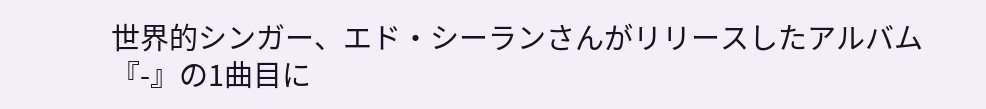世界的シンガー、エド・シーランさんがリリースしたアルバム『-』の1曲目に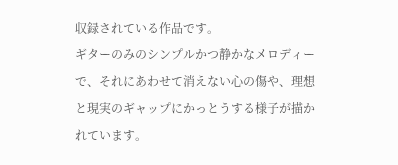収録されている作品です。
ギターのみのシンプルかつ静かなメロディーで、それにあわせて消えない心の傷や、理想と現実のギャップにかっとうする様子が描かれています。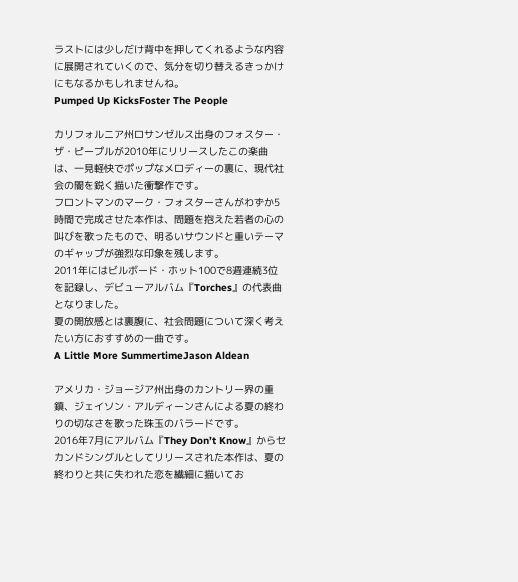ラストには少しだけ背中を押してくれるような内容に展開されていくので、気分を切り替えるきっかけにもなるかもしれませんね。
Pumped Up KicksFoster The People

カリフォルニア州ロサンゼルス出身のフォスター・ザ・ピープルが2010年にリリースしたこの楽曲は、一見軽快でポップなメロディーの裏に、現代社会の闇を鋭く描いた衝撃作です。
フロントマンのマーク・フォスターさんがわずか5時間で完成させた本作は、問題を抱えた若者の心の叫びを歌ったもので、明るいサウンドと重いテーマのギャップが強烈な印象を残します。
2011年にはビルボード・ホット100で8週連続3位を記録し、デビューアルバム『Torches』の代表曲となりました。
夏の開放感とは裏腹に、社会問題について深く考えたい方におすすめの一曲です。
A Little More SummertimeJason Aldean

アメリカ・ジョージア州出身のカントリー界の重鎮、ジェイソン・アルディーンさんによる夏の終わりの切なさを歌った珠玉のバラードです。
2016年7月にアルバム『They Don’t Know』からセカンドシングルとしてリリースされた本作は、夏の終わりと共に失われた恋を繊細に描いてお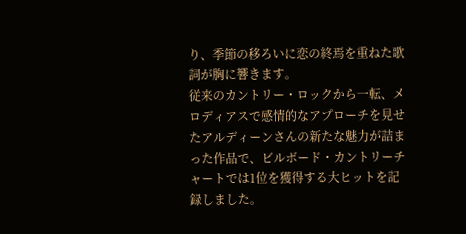り、季節の移ろいに恋の終焉を重ねた歌詞が胸に響きます。
従来のカントリー・ロックから一転、メロディアスで感情的なアプローチを見せたアルディーンさんの新たな魅力が詰まった作品で、ビルボード・カントリーチャートでは1位を獲得する大ヒットを記録しました。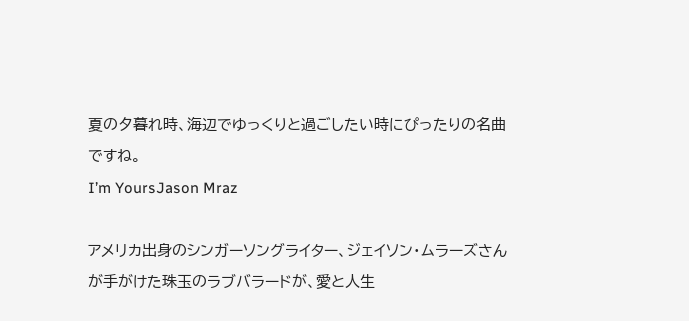夏の夕暮れ時、海辺でゆっくりと過ごしたい時にぴったりの名曲ですね。
I’m YoursJason Mraz

アメリカ出身のシンガーソングライター、ジェイソン・ムラーズさんが手がけた珠玉のラブバラードが、愛と人生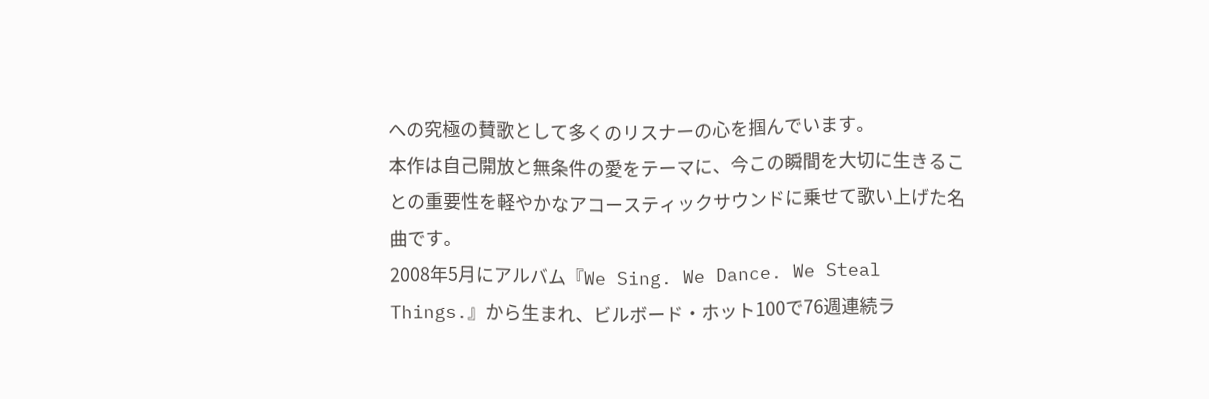への究極の賛歌として多くのリスナーの心を掴んでいます。
本作は自己開放と無条件の愛をテーマに、今この瞬間を大切に生きることの重要性を軽やかなアコースティックサウンドに乗せて歌い上げた名曲です。
2008年5月にアルバム『We Sing. We Dance. We Steal Things.』から生まれ、ビルボード・ホット100で76週連続ラ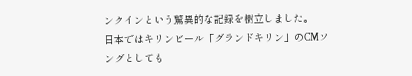ンクインという驚異的な記録を樹立しました。
日本ではキリンビール「グランドキリン」のCMソングとしても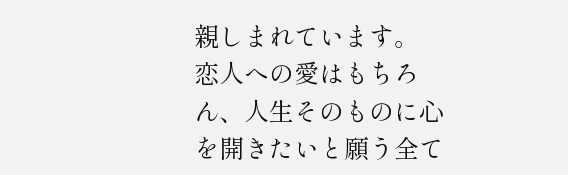親しまれています。
恋人への愛はもちろん、人生そのものに心を開きたいと願う全て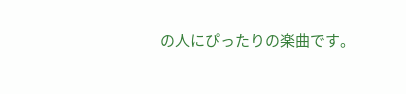の人にぴったりの楽曲です。